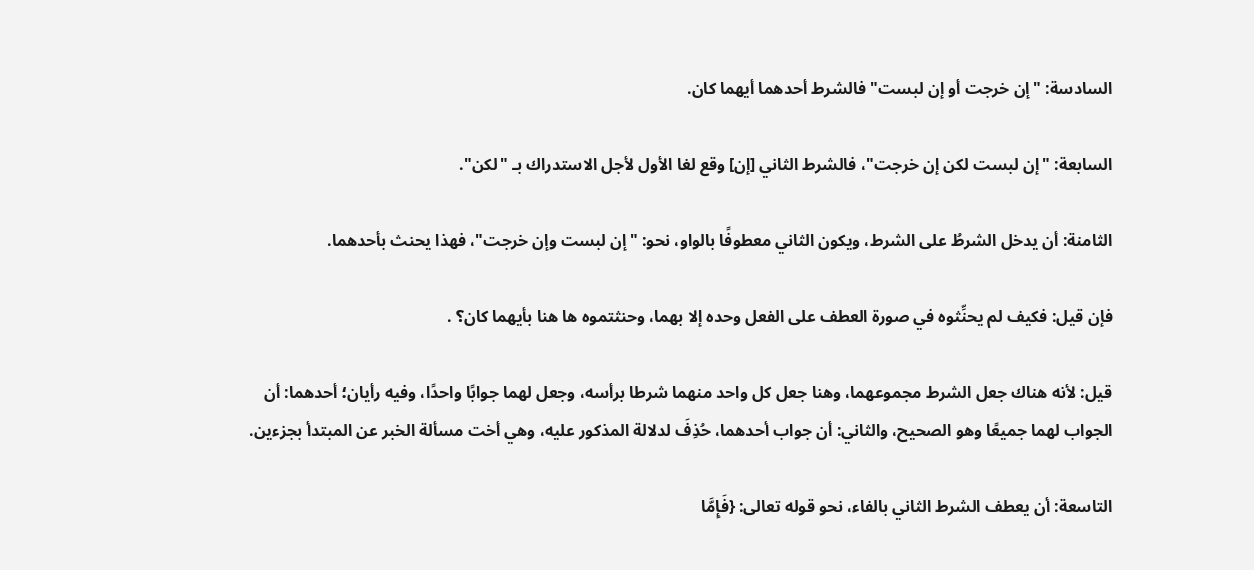السادسة: "إن خرجت أو إن لبست" فالشرط أحدهما أيهما كان.

السابعة: "إن لبست لكن إن خرجت"، فالشرط الثاني [إن] وقع لغا الأول لأجل الاستدراك بـ "لكن".

الثامنة: أن يدخل الشرطُ على الشرط، ويكون الثاني معطوفًا بالواو، نحو: "إن لبست وإن خرجت"، فهذا يحنث بأحدهما.

فإن قيل: فكيف لم يحنِّثوه في صورة العطف على الفعل وحده إلا بهما، وحنثتموه ها هنا بأيهما كان؟ .

قيل: لأنه هناك جعل الشرط مجموعهما، وهنا جعل كل واحد منهما شرطا برأسه، وجعل لهما جوابًا واحدًا، وفيه رأيان؛ أحدهما: أن الجواب لهما جميعًا وهو الصحيح، والثاني: أن جواب أحدهما، حُذِفَ لدلالة المذكور عليه، وهي أخت مسألة الخبر عن المبتدأ بجزءين.

التاسعة: أن يعطف الشرط الثاني بالفاء، نحو قوله تعالى: {فَإِمَّا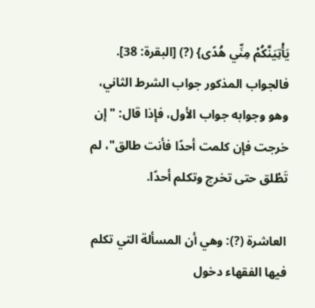يَأْتِيَنَّكُمْ مِنِّي هُدًى} (?) [البقرة: 38]. فالجواب المذكور جواب الشرط الثاني، وهو وجوابه جواب الأول، فإذا قال: "إن خرجت فإن كلمت أحدًا فأنت طالق"، لم تَطْلق حتى تخرج وتكلم أحدًا.

العاشرة (?): وهي أن المسألة التي تكلم فيها الفقهاء دخول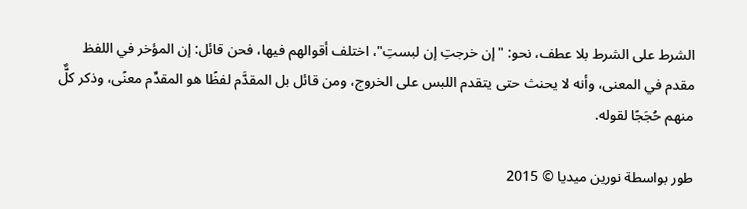الشرط على الشرط بلا عطف، نحو: "إن خرجتِ إن لبستِ"، اختلف أقوالهم فيها، فحن قائل: إن المؤخر في اللفظ مقدم في المعنى، وأنه لا يحنث حتى يتقدم اللبس على الخروج، ومن قائل بل المقدَّم لفظًا هو المقدِّم معنًى، وذكر كلٌّ منهم حُجَجًا لقوله.

طور بواسطة نورين ميديا © 2015